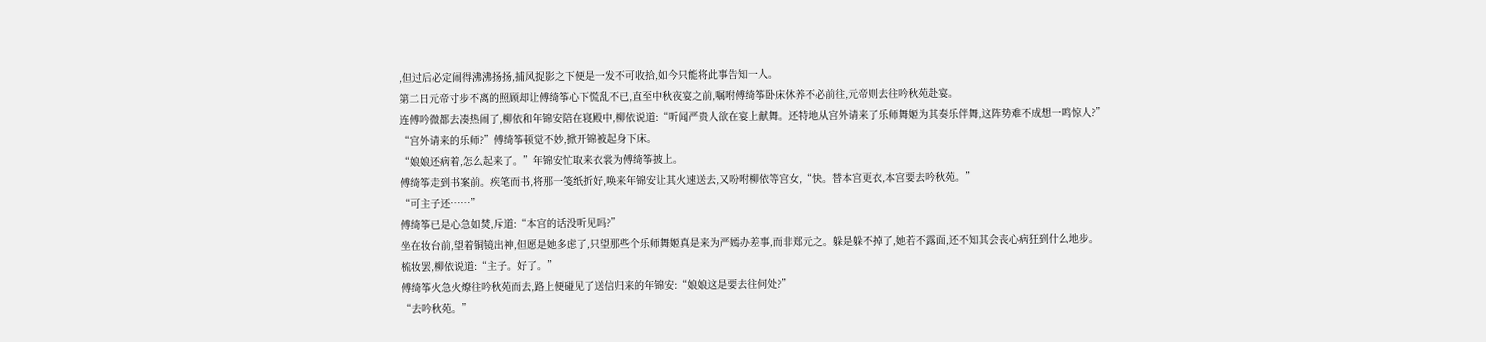,但过后必定闹得沸沸扬扬,捕风捉影之下便是一发不可收拾,如今只能将此事告知一人。
第二日元帝寸步不离的照顾却让傅绮筝心下慌乱不已,直至中秋夜宴之前,嘱咐傅绮筝卧床休养不必前往,元帝则去往吟秋苑赴宴。
连傅吟微都去凑热闹了,柳依和年锦安陪在寝殿中,柳依说道:“听闻严贵人欲在宴上献舞。还特地从宫外请来了乐师舞姬为其奏乐伴舞,这阵势难不成想一鸣惊人?”
“宫外请来的乐师?”傅绮筝顿觉不妙,掀开锦被起身下床。
“娘娘还病着,怎么起来了。”年锦安忙取来衣裳为傅绮筝披上。
傅绮筝走到书案前。疾笔而书,将那一笺纸折好,唤来年锦安让其火速送去,又吩咐柳依等宫女,“快。替本宫更衣,本宫要去吟秋苑。”
“可主子还……”
傅绮筝已是心急如焚,斥道:“本宫的话没听见吗?”
坐在妆台前,望着铜镜出神,但愿是她多虑了,只望那些个乐师舞姬真是来为严嫣办差事,而非郑元之。躲是躲不掉了,她若不露面,还不知其会丧心病狂到什么地步。
梳妆罢,柳依说道:“主子。好了。”
傅绮筝火急火燎往吟秋苑而去,路上便碰见了送信归来的年锦安:“娘娘这是要去往何处?”
“去吟秋苑。”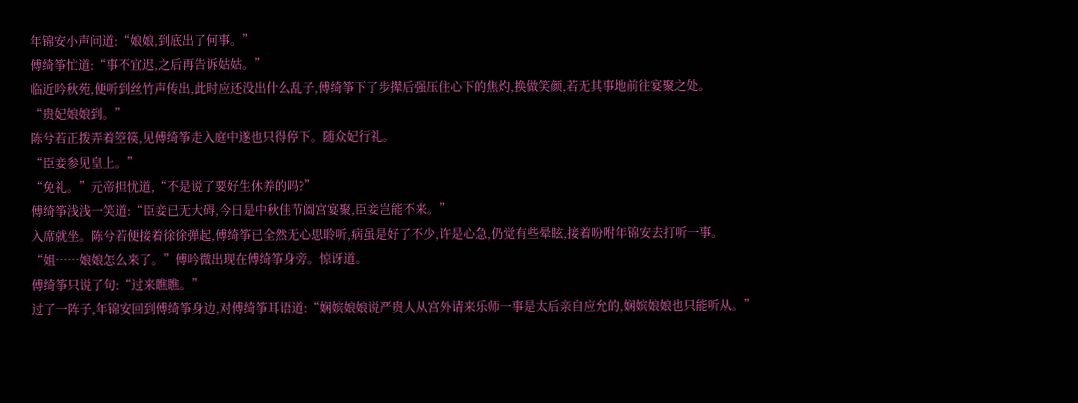年锦安小声问道:“娘娘,到底出了何事。”
傅绮筝忙道:“事不宜迟,之后再告诉姑姑。”
临近吟秋苑,便听到丝竹声传出,此时应还没出什么乱子,傅绮筝下了步撵后强压住心下的焦灼,换做笑颜,若无其事地前往宴聚之处。
“贵妃娘娘到。”
陈兮若正拨弄着箜篌,见傅绮筝走入庭中遂也只得停下。随众妃行礼。
“臣妾参见皇上。”
“免礼。”元帝担忧道,“不是说了要好生休养的吗?”
傅绮筝浅浅一笑道:“臣妾已无大碍,今日是中秋佳节阖宫宴聚,臣妾岂能不来。”
入席就坐。陈兮若便接着徐徐弹起,傅绮筝已全然无心思聆听,病虽是好了不少,许是心急,仍觉有些晕眩,接着吩咐年锦安去打听一事。
“姐……娘娘怎么来了。”傅吟微出现在傅绮筝身旁。惊讶道。
傅绮筝只说了句:“过来瞧瞧。”
过了一阵子,年锦安回到傅绮筝身边,对傅绮筝耳语道:“娴嫔娘娘说严贵人从宫外请来乐师一事是太后亲自应允的,娴嫔娘娘也只能听从。”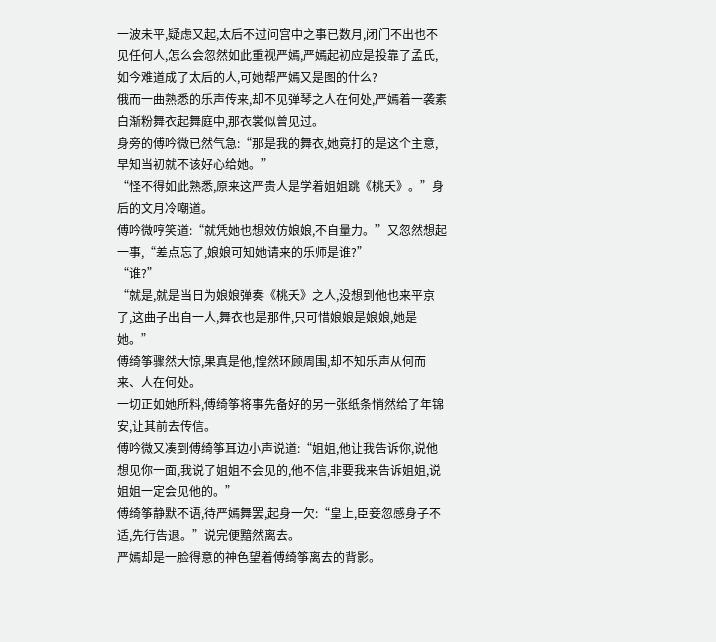一波未平,疑虑又起,太后不过问宫中之事已数月,闭门不出也不见任何人,怎么会忽然如此重视严嫣,严嫣起初应是投靠了孟氏,如今难道成了太后的人,可她帮严嫣又是图的什么?
俄而一曲熟悉的乐声传来,却不见弹琴之人在何处,严嫣着一袭素白渐粉舞衣起舞庭中,那衣裳似曾见过。
身旁的傅吟微已然气急:“那是我的舞衣,她竟打的是这个主意,早知当初就不该好心给她。”
“怪不得如此熟悉,原来这严贵人是学着姐姐跳《桃夭》。”身后的文月冷嘲道。
傅吟微哼笑道:“就凭她也想效仿娘娘,不自量力。”又忽然想起一事,“差点忘了,娘娘可知她请来的乐师是谁?”
“谁?”
“就是,就是当日为娘娘弹奏《桃夭》之人,没想到他也来平京了,这曲子出自一人,舞衣也是那件,只可惜娘娘是娘娘,她是她。”
傅绮筝骤然大惊,果真是他,惶然环顾周围,却不知乐声从何而来、人在何处。
一切正如她所料,傅绮筝将事先备好的另一张纸条悄然给了年锦安,让其前去传信。
傅吟微又凑到傅绮筝耳边小声说道:“姐姐,他让我告诉你,说他想见你一面,我说了姐姐不会见的,他不信,非要我来告诉姐姐,说姐姐一定会见他的。”
傅绮筝静默不语,待严嫣舞罢,起身一欠:“皇上,臣妾忽感身子不适,先行告退。”说完便黯然离去。
严嫣却是一脸得意的神色望着傅绮筝离去的背影。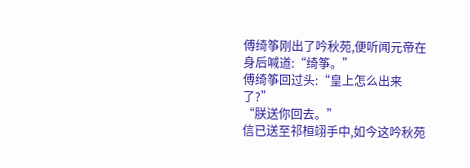傅绮筝刚出了吟秋苑,便听闻元帝在身后喊道:“绮筝。”
傅绮筝回过头:“皇上怎么出来了?”
“朕送你回去。”
信已送至祁桓翊手中,如今这吟秋苑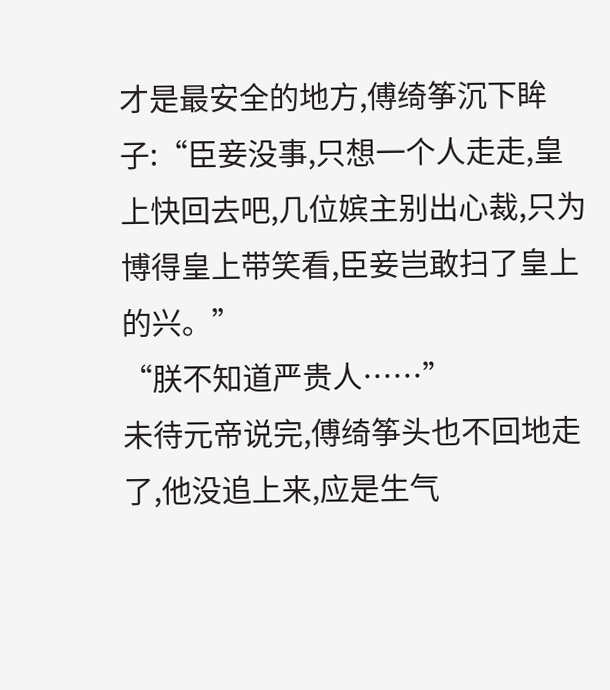才是最安全的地方,傅绮筝沉下眸子:“臣妾没事,只想一个人走走,皇上快回去吧,几位嫔主别出心裁,只为博得皇上带笑看,臣妾岂敢扫了皇上的兴。”
“朕不知道严贵人……”
未待元帝说完,傅绮筝头也不回地走了,他没追上来,应是生气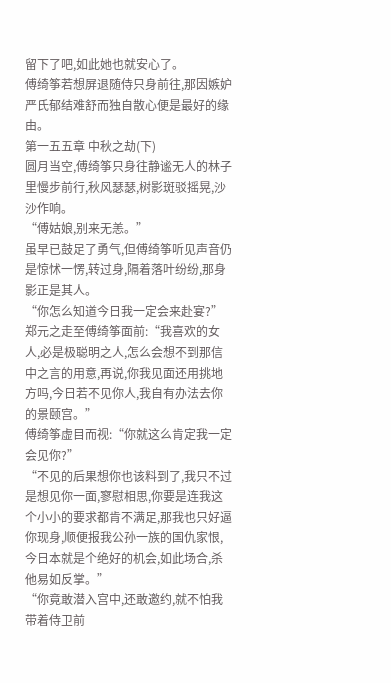留下了吧,如此她也就安心了。
傅绮筝若想屏退随侍只身前往,那因嫉妒严氏郁结难舒而独自散心便是最好的缘由。
第一五五章 中秋之劫(下)
圆月当空,傅绮筝只身往静谧无人的林子里慢步前行,秋风瑟瑟,树影斑驳摇晃,沙沙作响。
“傅姑娘,别来无恙。”
虽早已鼓足了勇气,但傅绮筝听见声音仍是惊怵一愣,转过身,隔着落叶纷纷,那身影正是其人。
“你怎么知道今日我一定会来赴宴?”
郑元之走至傅绮筝面前:“我喜欢的女人,必是极聪明之人,怎么会想不到那信中之言的用意,再说,你我见面还用挑地方吗,今日若不见你人,我自有办法去你的景颐宫。”
傅绮筝虚目而视:“你就这么肯定我一定会见你?”
“不见的后果想你也该料到了,我只不过是想见你一面,寥慰相思,你要是连我这个小小的要求都肯不满足,那我也只好逼你现身,顺便报我公孙一族的国仇家恨,今日本就是个绝好的机会,如此场合,杀他易如反掌。”
“你竟敢潜入宫中,还敢邀约,就不怕我带着侍卫前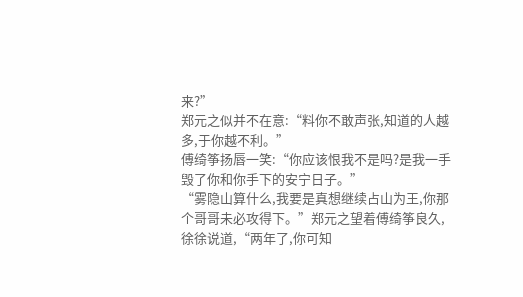来?”
郑元之似并不在意:“料你不敢声张,知道的人越多,于你越不利。”
傅绮筝扬唇一笑:“你应该恨我不是吗?是我一手毁了你和你手下的安宁日子。”
“雾隐山算什么,我要是真想继续占山为王,你那个哥哥未必攻得下。”郑元之望着傅绮筝良久,徐徐说道,“两年了,你可知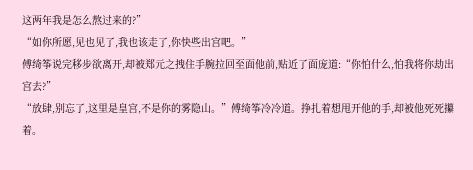这两年我是怎么熬过来的?”
“如你所愿,见也见了,我也该走了,你快些出宫吧。”
傅绮筝说完移步欲离开,却被郑元之拽住手腕拉回至面他前,贴近了面庞道:“你怕什么,怕我将你劫出宫去?”
“放肆,别忘了,这里是皇宫,不是你的雾隐山。”傅绮筝冷冷道。挣扎着想甩开他的手,却被他死死攥着。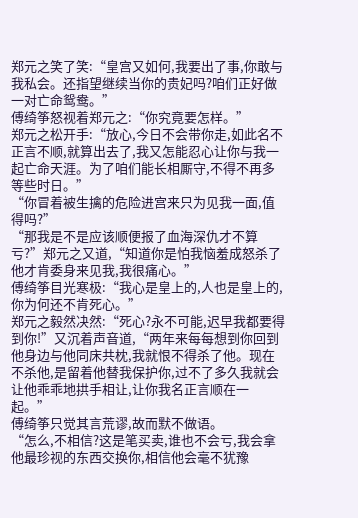郑元之笑了笑:“皇宫又如何,我要出了事,你敢与我私会。还指望继续当你的贵妃吗?咱们正好做一对亡命鸳鸯。”
傅绮筝怒视着郑元之:“你究竟要怎样。”
郑元之松开手:“放心,今日不会带你走,如此名不正言不顺,就算出去了,我又怎能忍心让你与我一起亡命天涯。为了咱们能长相厮守,不得不再多等些时日。”
“你冒着被生擒的危险进宫来只为见我一面,值得吗?”
“那我是不是应该顺便报了血海深仇才不算亏?”郑元之又道,“知道你是怕我恼羞成怒杀了他才肯委身来见我,我很痛心。”
傅绮筝目光寒极:“我心是皇上的,人也是皇上的,你为何还不肯死心。”
郑元之毅然决然:“死心?永不可能,迟早我都要得到你!”又沉着声音道,“两年来每每想到你回到他身边与他同床共枕,我就恨不得杀了他。现在不杀他,是留着他替我保护你,过不了多久我就会让他乖乖地拱手相让,让你我名正言顺在一起。”
傅绮筝只觉其言荒谬,故而默不做语。
“怎么,不相信?这是笔买卖,谁也不会亏,我会拿他最珍视的东西交换你,相信他会毫不犹豫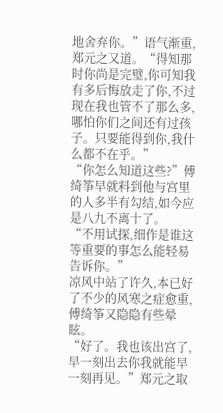地舍弃你。”语气渐重,郑元之又道。“得知那时你尚是完璧,你可知我有多后悔放走了你,不过现在我也管不了那么多,哪怕你们之间还有过孩子。只要能得到你,我什么都不在乎。”
“你怎么知道这些?”傅绮筝早就料到他与宫里的人多半有勾结,如今应是八九不离十了。
“不用试探,细作是谁这等重要的事怎么能轻易告诉你。”
凉风中站了许久,本已好了不少的风寒之症愈重,傅绮筝又隐隐有些晕眩。
“好了。我也该出宫了,早一刻出去你我就能早一刻再见。”郑元之取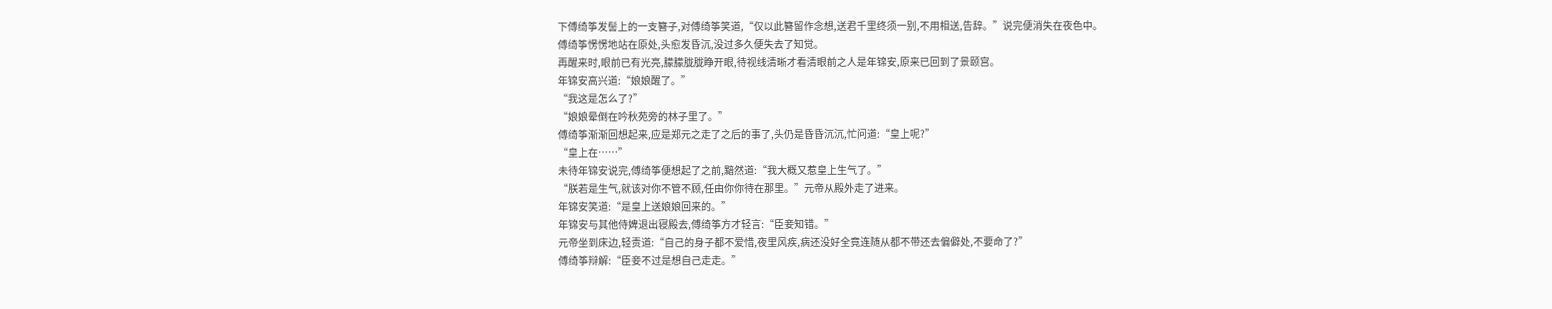下傅绮筝发髻上的一支簪子,对傅绮筝笑道,“仅以此簪留作念想,送君千里终须一别,不用相送,告辞。”说完便消失在夜色中。
傅绮筝愣愣地站在原处,头愈发昏沉,没过多久便失去了知觉。
再醒来时,眼前已有光亮,朦朦胧胧睁开眼,待视线清晰才看清眼前之人是年锦安,原来已回到了景颐宫。
年锦安高兴道:“娘娘醒了。”
“我这是怎么了?”
“娘娘晕倒在吟秋苑旁的林子里了。”
傅绮筝渐渐回想起来,应是郑元之走了之后的事了,头仍是昏昏沉沉,忙问道:“皇上呢?”
“皇上在……”
未待年锦安说完,傅绮筝便想起了之前,黯然道:“我大概又惹皇上生气了。”
“朕若是生气,就该对你不管不顾,任由你你待在那里。”元帝从殿外走了进来。
年锦安笑道:“是皇上送娘娘回来的。”
年锦安与其他侍婢退出寝殿去,傅绮筝方才轻言:“臣妾知错。”
元帝坐到床边,轻责道:“自己的身子都不爱惜,夜里风疾,病还没好全竟连随从都不带还去偏僻处,不要命了?”
傅绮筝辩解:“臣妾不过是想自己走走。”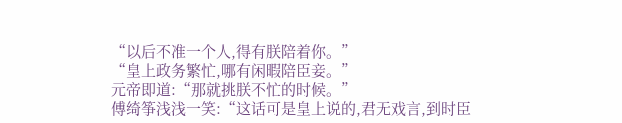“以后不准一个人,得有朕陪着你。”
“皇上政务繁忙,哪有闲暇陪臣妾。”
元帝即道:“那就挑朕不忙的时候。”
傅绮筝浅浅一笑:“这话可是皇上说的,君无戏言,到时臣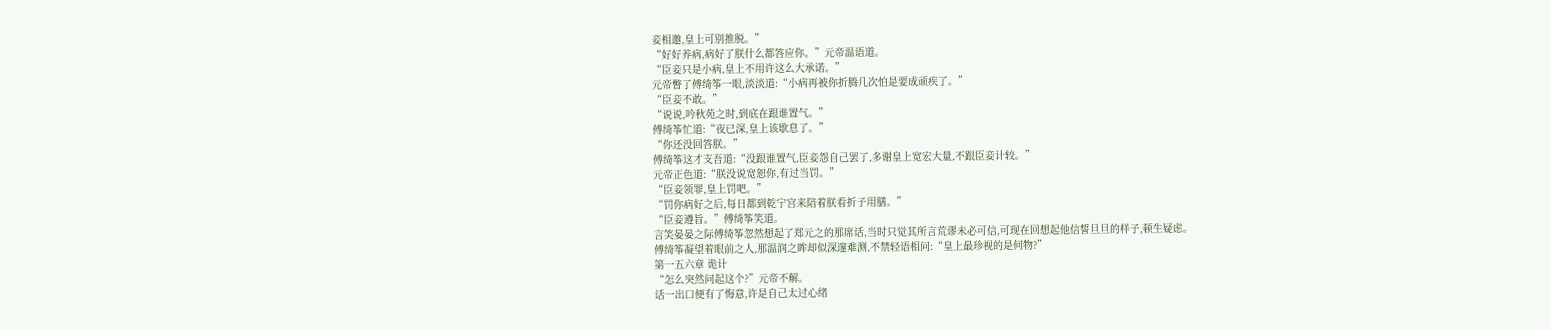妾相邀,皇上可别推脱。”
“好好养病,病好了朕什么都答应你。”元帝温语道。
“臣妾只是小病,皇上不用许这么大承诺。”
元帝瞥了傅绮筝一眼,淡淡道:“小病再被你折腾几次怕是要成顽疾了。”
“臣妾不敢。”
“说说,吟秋苑之时,到底在跟谁置气。”
傅绮筝忙道:“夜已深,皇上该歇息了。”
“你还没回答朕。”
傅绮筝这才支吾道:“没跟谁置气,臣妾怨自己罢了,多谢皇上宽宏大量,不跟臣妾计较。”
元帝正色道:“朕没说宽恕你,有过当罚。”
“臣妾领罪,皇上罚吧。”
“罚你病好之后,每日都到乾宁宫来陪着朕看折子用膳。”
“臣妾遵旨。”傅绮筝笑道。
言笑晏晏之际傅绮筝忽然想起了郑元之的那席话,当时只觉其所言荒谬未必可信,可现在回想起他信誓旦旦的样子,顿生疑虑。
傅绮筝凝望着眼前之人,那温润之眸却似深邃难测,不禁轻语相问:“皇上最珍视的是何物?”
第一五六章 诡计
“怎么突然问起这个?”元帝不解。
话一出口便有了悔意,许是自己太过心绪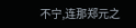不宁,连那郑元之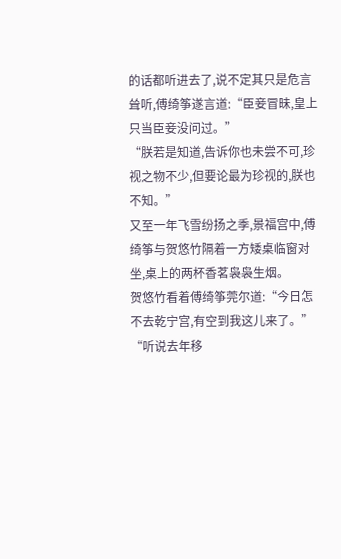的话都听进去了,说不定其只是危言耸听,傅绮筝遂言道:“臣妾冒昧,皇上只当臣妾没问过。”
“朕若是知道,告诉你也未尝不可,珍视之物不少,但要论最为珍视的,朕也不知。”
又至一年飞雪纷扬之季,景福宫中,傅绮筝与贺悠竹隔着一方矮桌临窗对坐,桌上的两杯香茗袅袅生烟。
贺悠竹看着傅绮筝莞尔道:“今日怎不去乾宁宫,有空到我这儿来了。”
“听说去年移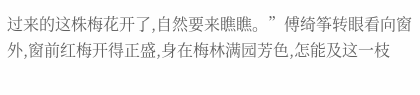过来的这株梅花开了,自然要来瞧瞧。”傅绮筝转眼看向窗外,窗前红梅开得正盛,身在梅林满园芳色,怎能及这一枝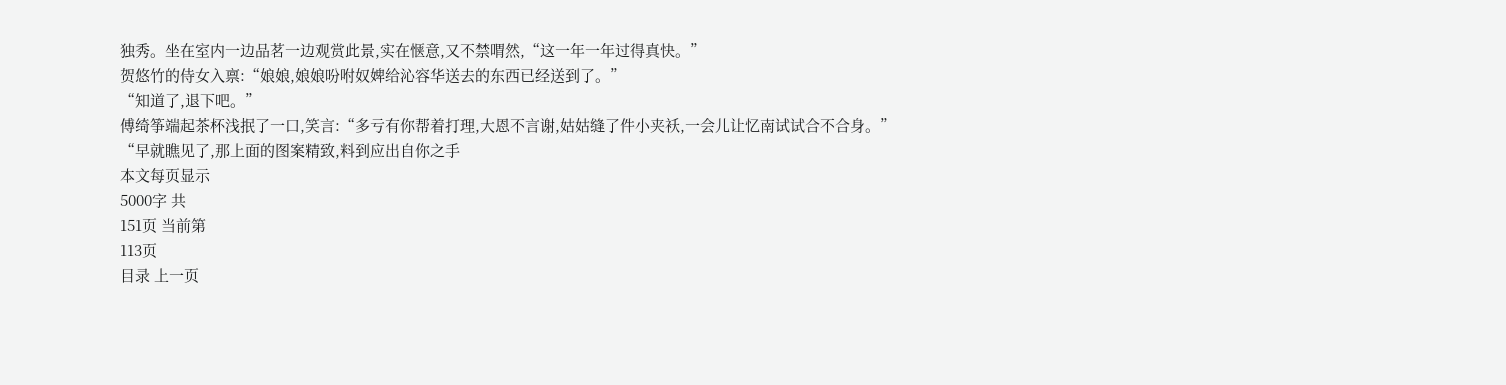独秀。坐在室内一边品茗一边观赏此景,实在惬意,又不禁喟然,“这一年一年过得真快。”
贺悠竹的侍女入禀:“娘娘,娘娘吩咐奴婢给沁容华送去的东西已经送到了。”
“知道了,退下吧。”
傅绮筝端起茶杯浅抿了一口,笑言:“多亏有你帮着打理,大恩不言谢,姑姑缝了件小夹袄,一会儿让忆南试试合不合身。”
“早就瞧见了,那上面的图案精致,料到应出自你之手
本文每页显示
5000字 共
151页 当前第
113页
目录 上一页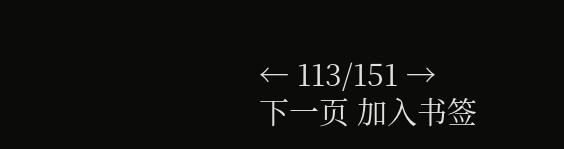← 113/151 →
下一页 加入书签